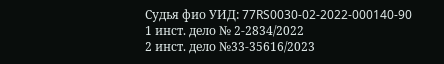Судья фио УИД: 77RS0030-02-2022-000140-90
1 инст. дело № 2-2834/2022
2 инст. дело №33-35616/2023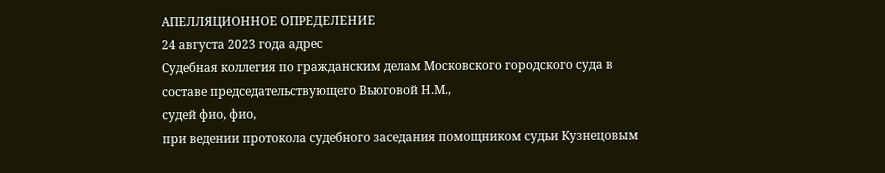АПЕЛЛЯЦИОННОЕ ОПРЕДЕЛЕНИЕ
24 августа 2023 года адрес
Судебная коллегия по гражданским делам Московского городского суда в составе председательствующего Вьюговой Н.М.,
судей фио, фио,
при ведении протокола судебного заседания помощником судьи Кузнецовым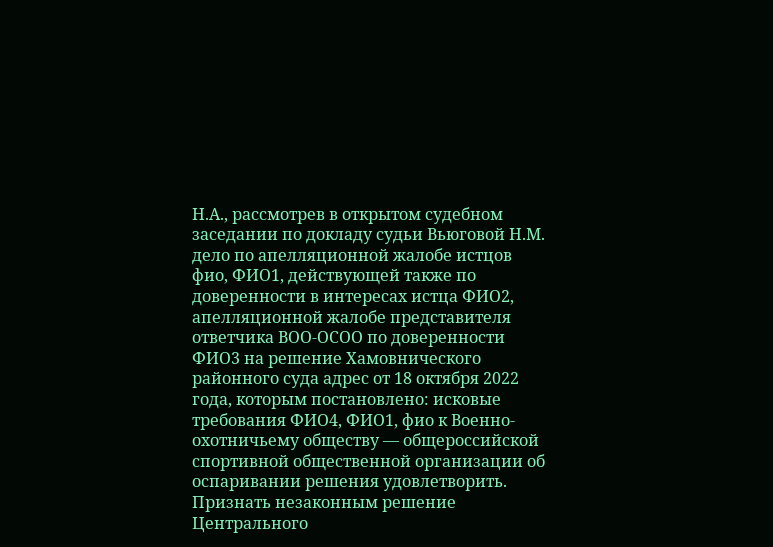Н.А., рассмотрев в открытом судебном заседании по докладу судьи Вьюговой Н.М. дело по апелляционной жалобе истцов фио, ФИО1, действующей также по доверенности в интересах истца ФИО2, апелляционной жалобе представителя ответчика ВОО-ОСОО по доверенности ФИО3 на решение Хамовнического районного суда адрес от 18 октября 2022 года, которым постановлено: исковые требования ФИО4, ФИО1, фио к Военно-охотничьему обществу — общероссийской спортивной общественной организации об оспаривании решения удовлетворить.
Признать незаконным решение Центрального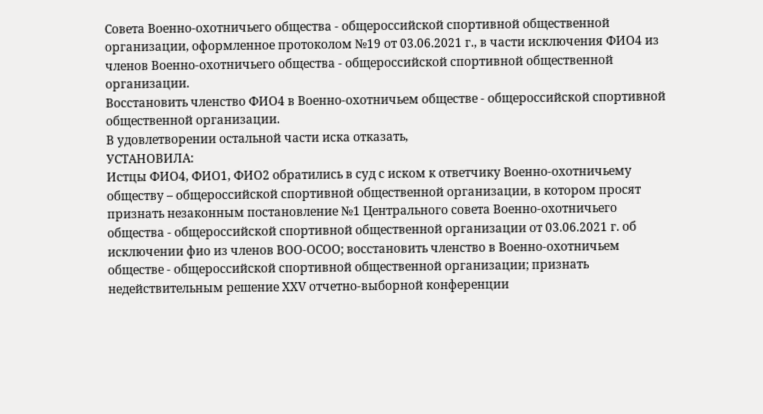Совета Военно-охотничьего общества - общероссийской спортивной общественной организации, оформленное протоколом №19 от 03.06.2021 г., в части исключения ФИО4 из членов Военно-охотничьего общества - общероссийской спортивной общественной организации.
Восстановить членство ФИО4 в Военно-охотничьем обществе - общероссийской спортивной общественной организации.
В удовлетворении остальной части иска отказать,
УСТАНОВИЛА:
Истцы ФИО4, ФИО1, ФИО2 обратились в суд с иском к ответчику Военно-охотничьему обществу – общероссийской спортивной общественной организации, в котором просят признать незаконным постановление №1 Центрального совета Военно-охотничьего общества - общероссийской спортивной общественной организации от 03.06.2021 г. об исключении фио из членов ВОО-ОСОО; восстановить членство в Военно-охотничьем обществе - общероссийской спортивной общественной организации; признать недействительным решение XXV отчетно-выборной конференции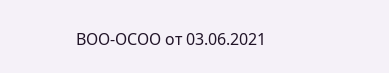ВОО-ОСОО от 03.06.2021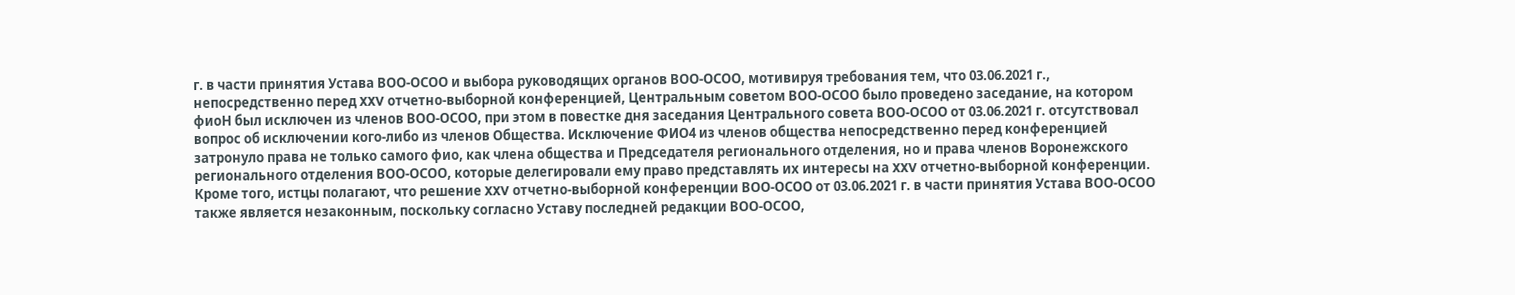г. в части принятия Устава ВОО-ОСОО и выбора руководящих органов ВОО-ОСОО, мотивируя требования тем, что 03.06.2021 г., непосредственно перед XXV отчетно-выборной конференцией, Центральным советом ВОО-ОСОО было проведено заседание, на котором фиоН был исключен из членов ВОО-ОСОО, при этом в повестке дня заседания Центрального совета ВОО-ОСОО от 03.06.2021 г. отсутствовал вопрос об исключении кого-либо из членов Общества. Исключение ФИО4 из членов общества непосредственно перед конференцией затронуло права не только самого фио, как члена общества и Председателя регионального отделения, но и права членов Воронежского регионального отделения ВОО-ОСОО, которые делегировали ему право представлять их интересы на XXV отчетно-выборной конференции.
Кроме того, истцы полагают, что решение XXV отчетно-выборной конференции ВОО-ОСОО от 03.06.2021 г. в части принятия Устава ВОО-ОСОО также является незаконным, поскольку согласно Уставу последней редакции ВОО-ОСОО,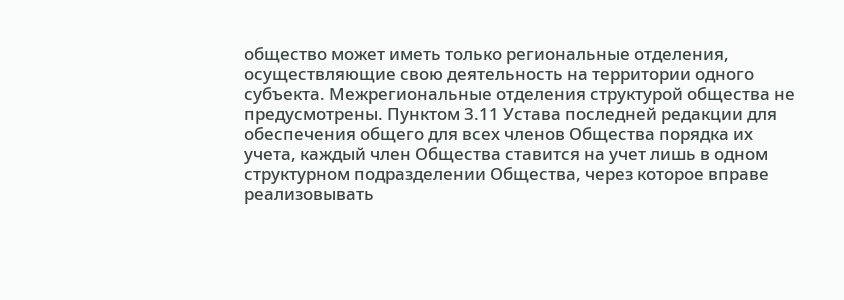общество может иметь только региональные отделения, осуществляющие свою деятельность на территории одного субъекта. Межрегиональные отделения структурой общества не предусмотрены. Пунктом 3.11 Устава последней редакции для обеспечения общего для всех членов Общества порядка их учета, каждый член Общества ставится на учет лишь в одном структурном подразделении Общества, через которое вправе реализовывать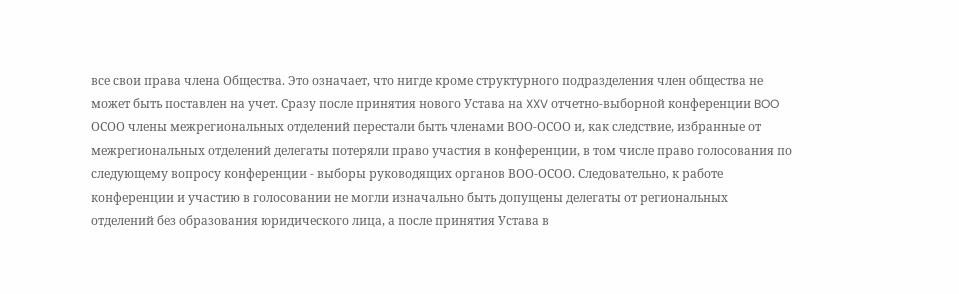все свои права члена Общества. Это означает, что нигде кроме структурного подразделения член общества не может быть поставлен на учет. Сразу после принятия нового Устава на XXV отчетно-выборной конференции BOO ОСОО члены межрегиональных отделений перестали быть членами ВОО-ОСОО и, как следствие, избранные от межрегиональных отделений делегаты потеряли право участия в конференции, в том числе право голосования по следующему вопросу конференции - выборы руководящих органов ВОО-ОСОО. Следовательно, к работе конференции и участию в голосовании не могли изначально быть допущены делегаты от региональных отделений без образования юридического лица, а после принятия Устава в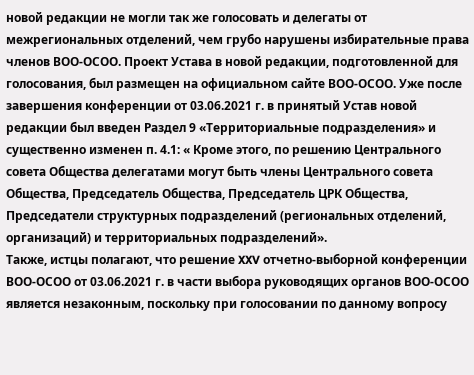новой редакции не могли так же голосовать и делегаты от межрегиональных отделений, чем грубо нарушены избирательные права членов ВОО-ОСОО. Проект Устава в новой редакции, подготовленной для голосования, был размещен на официальном сайте ВОО-ОСОО. Уже после завершения конференции от 03.06.2021 г. в принятый Устав новой редакции был введен Раздел 9 «Территориальные подразделения» и существенно изменен п. 4.1: « Кроме этого, по решению Центрального совета Общества делегатами могут быть члены Центрального совета Общества, Председатель Общества, Председатель ЦРК Общества, Председатели структурных подразделений (региональных отделений, организаций) и территориальных подразделений».
Также, истцы полагают, что решение XXV отчетно-выборной конференции ВОО-ОСОО от 03.06.2021 г. в части выбора руководящих органов ВОО-ОСОО является незаконным, поскольку при голосовании по данному вопросу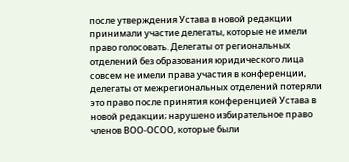после утверждения Устава в новой редакции принимали участие делегаты, которые не имели право голосовать. Делегаты от региональных отделений без образования юридического лица совсем не имели права участия в конференции, делегаты от межрегиональных отделений потеряли это право после принятия конференцией Устава в новой редакции; нарушено избирательное право членов ВОО-ОСОО, которые были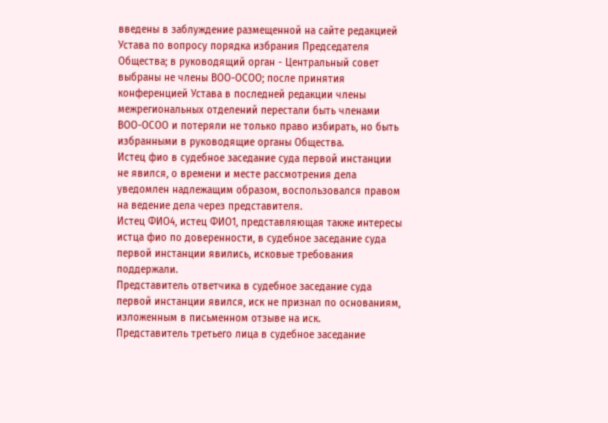введены в заблуждение размещенной на сайте редакцией Устава по вопросу порядка избрания Председателя Общества; в руководящий орган - Центральный совет выбраны не члены ВОО-ОСОО; после принятия конференцией Устава в последней редакции члены межрегиональных отделений перестали быть членами ВОО-ОСОО и потеряли не только право избирать, но быть избранными в руководящие органы Общества.
Истец фио в судебное заседание суда первой инстанции не явился, о времени и месте рассмотрения дела уведомлен надлежащим образом, воспользовался правом на ведение дела через представителя.
Истец ФИО4, истец ФИО1, представляющая также интересы истца фио по доверенности, в судебное заседание суда первой инстанции явились, исковые требования поддержали.
Представитель ответчика в судебное заседание суда первой инстанции явился, иск не признал по основаниям, изложенным в письменном отзыве на иск.
Представитель третьего лица в судебное заседание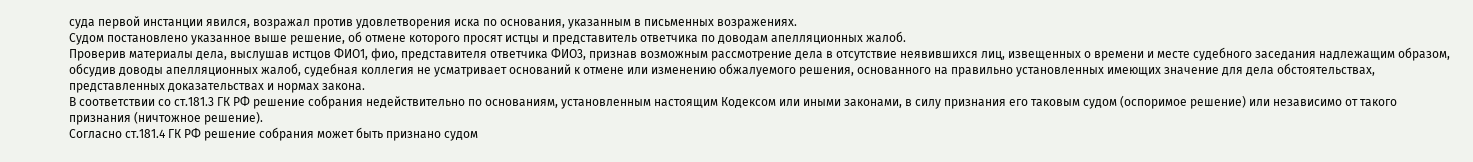суда первой инстанции явился, возражал против удовлетворения иска по основания, указанным в письменных возражениях.
Судом постановлено указанное выше решение, об отмене которого просят истцы и представитель ответчика по доводам апелляционных жалоб.
Проверив материалы дела, выслушав истцов ФИО1, фио, представителя ответчика ФИО3, признав возможным рассмотрение дела в отсутствие неявившихся лиц, извещенных о времени и месте судебного заседания надлежащим образом, обсудив доводы апелляционных жалоб, судебная коллегия не усматривает оснований к отмене или изменению обжалуемого решения, основанного на правильно установленных имеющих значение для дела обстоятельствах, представленных доказательствах и нормах закона.
В соответствии со ст.181.3 ГК РФ решение собрания недействительно по основаниям, установленным настоящим Кодексом или иными законами, в силу признания его таковым судом (оспоримое решение) или независимо от такого признания (ничтожное решение).
Согласно ст.181.4 ГК РФ решение собрания может быть признано судом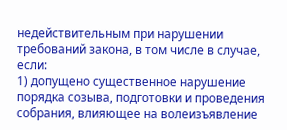недействительным при нарушении требований закона, в том числе в случае, если:
1) допущено существенное нарушение порядка созыва, подготовки и проведения собрания, влияющее на волеизъявление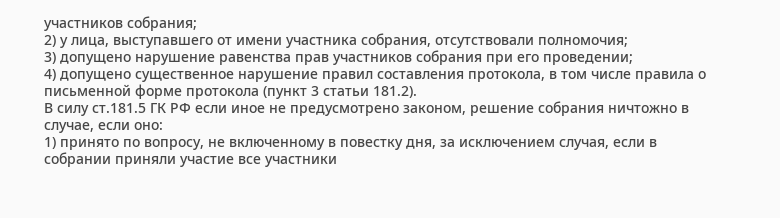участников собрания;
2) у лица, выступавшего от имени участника собрания, отсутствовали полномочия;
3) допущено нарушение равенства прав участников собрания при его проведении;
4) допущено существенное нарушение правил составления протокола, в том числе правила о письменной форме протокола (пункт 3 статьи 181.2).
В силу ст.181.5 ГК РФ если иное не предусмотрено законом, решение собрания ничтожно в случае, если оно:
1) принято по вопросу, не включенному в повестку дня, за исключением случая, если в собрании приняли участие все участники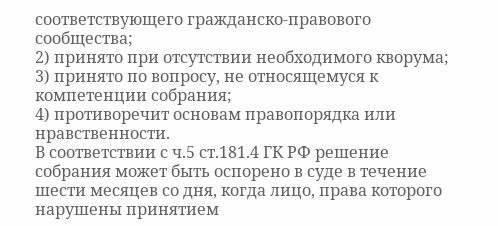соответствующего гражданско-правового сообщества;
2) принято при отсутствии необходимого кворума;
3) принято по вопросу, не относящемуся к компетенции собрания;
4) противоречит основам правопорядка или нравственности.
В соответствии с ч.5 ст.181.4 ГК РФ решение собрания может быть оспорено в суде в течение шести месяцев со дня, когда лицо, права которого нарушены принятием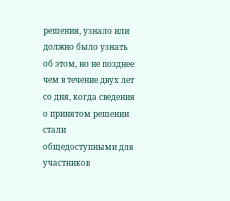решения, узнало или должно было узнать об этом, но не позднее чем в течение двух лет со дня, когда сведения о принятом решении стали общедоступными для участников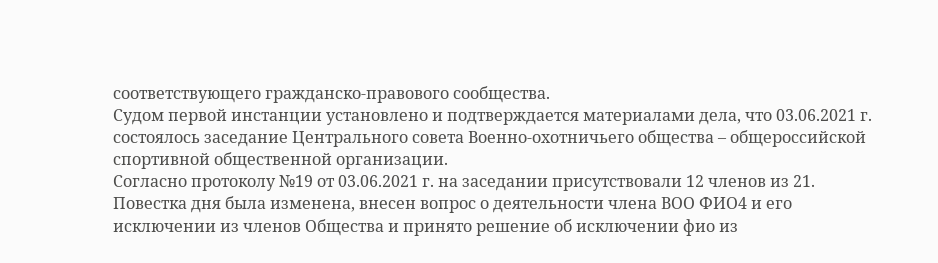соответствующего гражданско-правового сообщества.
Судом первой инстанции установлено и подтверждается материалами дела, что 03.06.2021 г. состоялось заседание Центрального совета Военно-охотничьего общества – общероссийской спортивной общественной организации.
Согласно протоколу №19 от 03.06.2021 г. на заседании присутствовали 12 членов из 21.
Повестка дня была изменена, внесен вопрос о деятельности члена ВОО ФИО4 и его исключении из членов Общества и принято решение об исключении фио из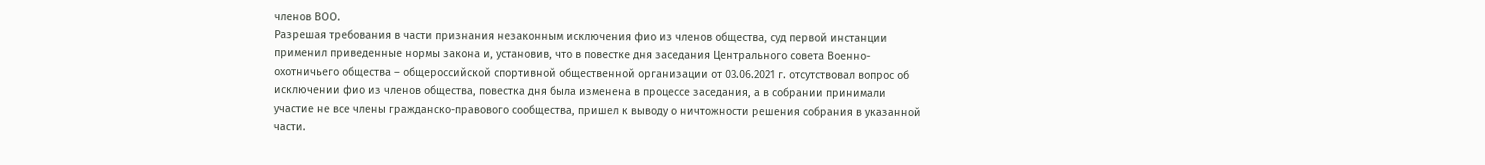членов ВОО.
Разрешая требования в части признания незаконным исключения фио из членов общества, суд первой инстанции применил приведенные нормы закона и, установив, что в повестке дня заседания Центрального совета Военно-охотничьего общества – общероссийской спортивной общественной организации от 03.06.2021 г. отсутствовал вопрос об исключении фио из членов общества, повестка дня была изменена в процессе заседания, а в собрании принимали участие не все члены гражданско-правового сообщества, пришел к выводу о ничтожности решения собрания в указанной части.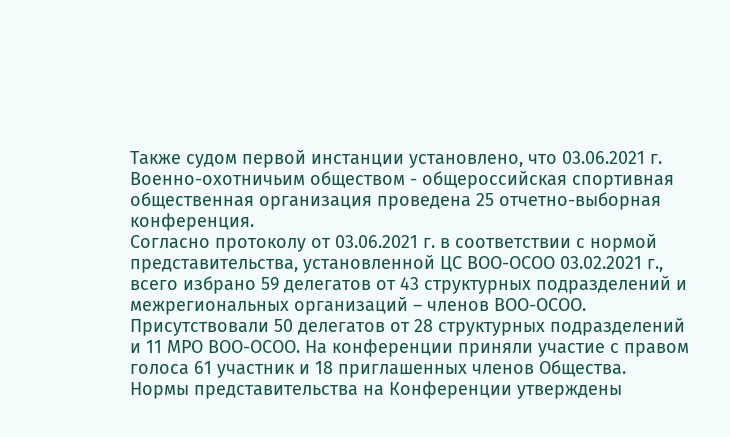Также судом первой инстанции установлено, что 03.06.2021 г. Военно-охотничьим обществом - общероссийская спортивная общественная организация проведена 25 отчетно-выборная конференция.
Согласно протоколу от 03.06.2021 г. в соответствии с нормой представительства, установленной ЦС ВОО-ОСОО 03.02.2021 г., всего избрано 59 делегатов от 43 структурных подразделений и межрегиональных организаций – членов ВОО-ОСОО. Присутствовали 50 делегатов от 28 структурных подразделений и 11 МРО ВОО-ОСОО. На конференции приняли участие с правом голоса 61 участник и 18 приглашенных членов Общества.
Нормы представительства на Конференции утверждены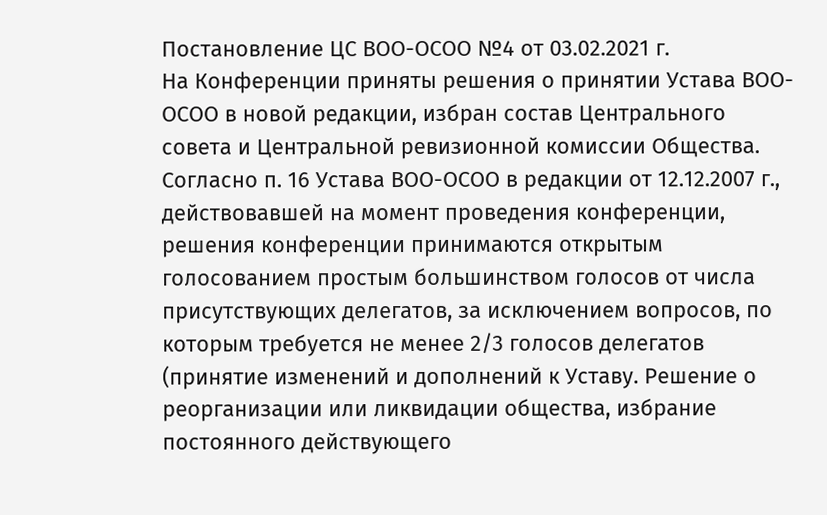Постановление ЦС ВОО-ОСОО №4 от 03.02.2021 г.
На Конференции приняты решения о принятии Устава ВОО-ОСОО в новой редакции, избран состав Центрального совета и Центральной ревизионной комиссии Общества.
Согласно п. 16 Устава ВОО-ОСОО в редакции от 12.12.2007 г., действовавшей на момент проведения конференции, решения конференции принимаются открытым голосованием простым большинством голосов от числа присутствующих делегатов, за исключением вопросов, по которым требуется не менее 2/3 голосов делегатов (принятие изменений и дополнений к Уставу. Решение о реорганизации или ликвидации общества, избрание постоянного действующего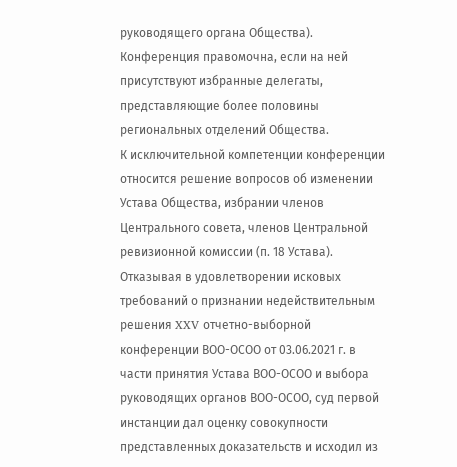руководящего органа Общества). Конференция правомочна, если на ней присутствуют избранные делегаты, представляющие более половины региональных отделений Общества.
К исключительной компетенции конференции относится решение вопросов об изменении Устава Общества, избрании членов Центрального совета, членов Центральной ревизионной комиссии (п. 18 Устава).
Отказывая в удовлетворении исковых требований о признании недействительным решения XXV отчетно-выборной конференции ВОО-ОСОО от 03.06.2021 г. в части принятия Устава ВОО-ОСОО и выбора руководящих органов ВОО-ОСОО, суд первой инстанции дал оценку совокупности представленных доказательств и исходил из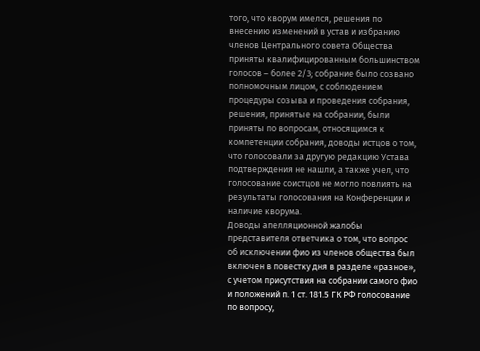того, что кворум имелся, решения по внесению изменений в устав и избранию членов Центрального совета Общества приняты квалифицированным большинством голосов – более 2/3; собрание было созвано полномочным лицом, с соблюдением процедуры созыва и проведения собрания, решения, принятые на собрании, были приняты по вопросам, относящимся к компетенции собрания, доводы истцов о том, что голосовали за другую редакцию Устава подтверждения не нашли, а также учел, что голосование соистцов не могло повлиять на результаты голосования на Конференции и наличие кворума.
Доводы апелляционной жалобы представителя ответчика о том, что вопрос об исключении фио из членов общества был включен в повестку дня в разделе «разное», с учетом присутствия на собрании самого фио и положений п. 1 ст. 181.5 ГК РФ голосование по вопросу,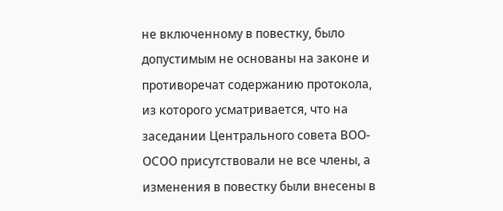не включенному в повестку, было допустимым не основаны на законе и противоречат содержанию протокола, из которого усматривается, что на заседании Центрального совета ВОО-ОСОО присутствовали не все члены, а изменения в повестку были внесены в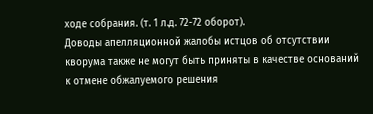ходе собрания. (т. 1 л.д. 72-72 оборот).
Доводы апелляционной жалобы истцов об отсутствии кворума также не могут быть приняты в качестве оснований к отмене обжалуемого решения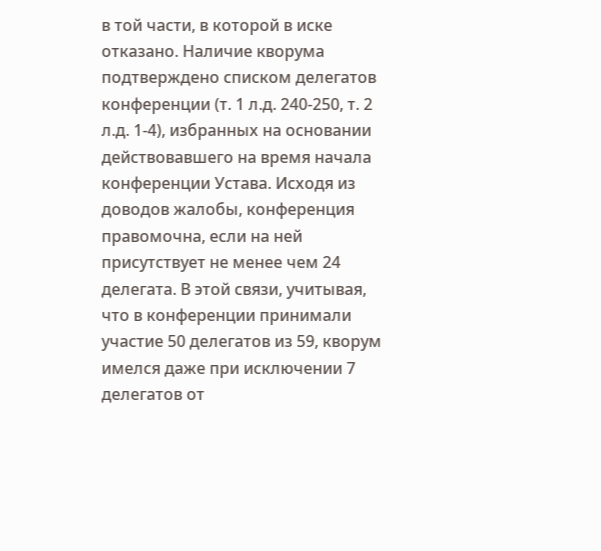в той части, в которой в иске отказано. Наличие кворума подтверждено списком делегатов конференции (т. 1 л.д. 240-250, т. 2 л.д. 1-4), избранных на основании действовавшего на время начала конференции Устава. Исходя из доводов жалобы, конференция правомочна, если на ней присутствует не менее чем 24 делегата. В этой связи, учитывая, что в конференции принимали участие 50 делегатов из 59, кворум имелся даже при исключении 7 делегатов от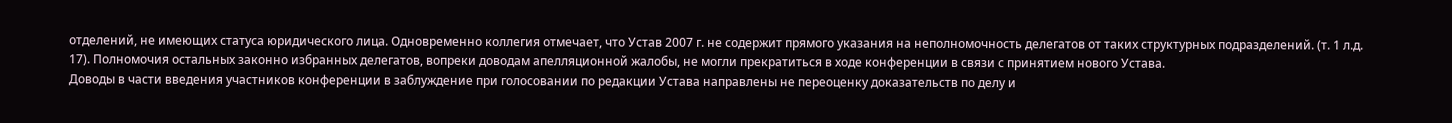отделений, не имеющих статуса юридического лица. Одновременно коллегия отмечает, что Устав 2007 г. не содержит прямого указания на неполномочность делегатов от таких структурных подразделений. (т. 1 л.д. 17). Полномочия остальных законно избранных делегатов, вопреки доводам апелляционной жалобы, не могли прекратиться в ходе конференции в связи с принятием нового Устава.
Доводы в части введения участников конференции в заблуждение при голосовании по редакции Устава направлены не переоценку доказательств по делу и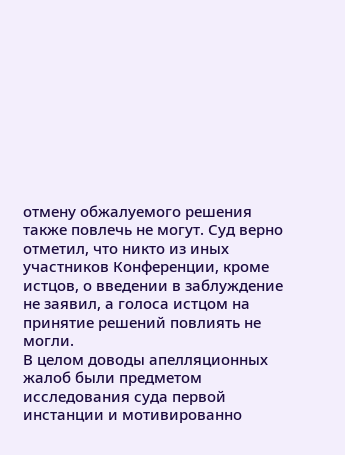отмену обжалуемого решения также повлечь не могут. Суд верно отметил, что никто из иных участников Конференции, кроме истцов, о введении в заблуждение не заявил, а голоса истцом на принятие решений повлиять не могли.
В целом доводы апелляционных жалоб были предметом исследования суда первой инстанции и мотивированно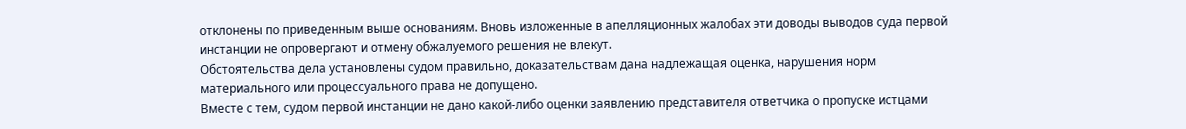отклонены по приведенным выше основаниям. Вновь изложенные в апелляционных жалобах эти доводы выводов суда первой инстанции не опровергают и отмену обжалуемого решения не влекут.
Обстоятельства дела установлены судом правильно, доказательствам дана надлежащая оценка, нарушения норм материального или процессуального права не допущено.
Вместе с тем, судом первой инстанции не дано какой-либо оценки заявлению представителя ответчика о пропуске истцами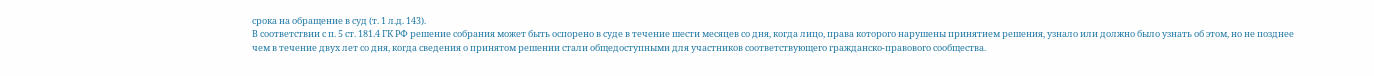срока на обращение в суд (т. 1 л.д. 143).
В соответствии с п. 5 ст. 181.4 ГК РФ решение собрания может быть оспорено в суде в течение шести месяцев со дня, когда лицо, права которого нарушены принятием решения, узнало или должно было узнать об этом, но не позднее чем в течение двух лет со дня, когда сведения о принятом решении стали общедоступными для участников соответствующего гражданско-правового сообщества.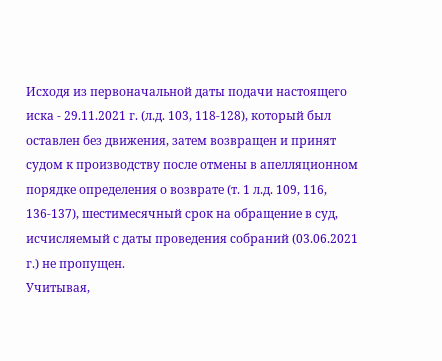Исходя из первоначальной даты подачи настоящего иска - 29.11.2021 г. (л.д. 103, 118-128), который был оставлен без движения, затем возвращен и принят судом к производству после отмены в апелляционном порядке определения о возврате (т. 1 л.д. 109, 116, 136-137), шестимесячный срок на обращение в суд, исчисляемый с даты проведения собраний (03.06.2021 г.) не пропущен.
Учитывая,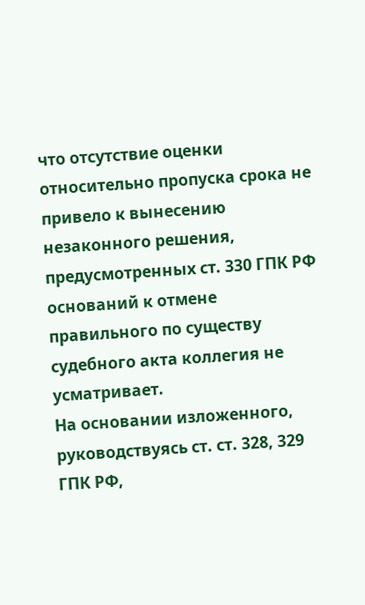что отсутствие оценки относительно пропуска срока не привело к вынесению незаконного решения, предусмотренных ст. 330 ГПК РФ оснований к отмене правильного по существу судебного акта коллегия не усматривает.
На основании изложенного, руководствуясь ст. ст. 328, 329 ГПК РФ,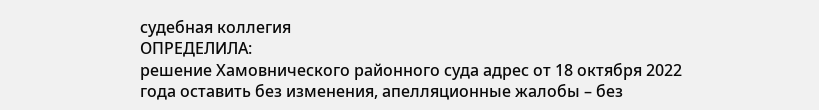судебная коллегия
ОПРЕДЕЛИЛА:
решение Хамовнического районного суда адрес от 18 октября 2022 года оставить без изменения, апелляционные жалобы – без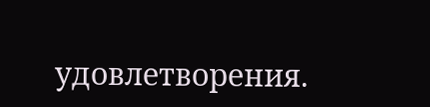удовлетворения.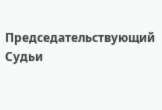Председательствующий
Судьи